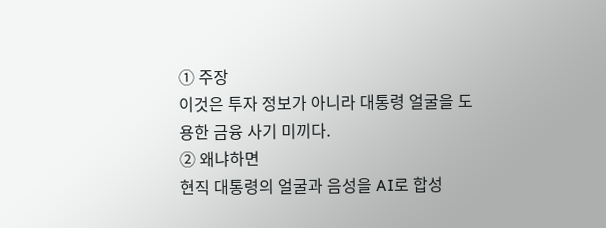① 주장
이것은 투자 정보가 아니라 대통령 얼굴을 도용한 금융 사기 미끼다.
② 왜냐하면
현직 대통령의 얼굴과 음성을 AI로 합성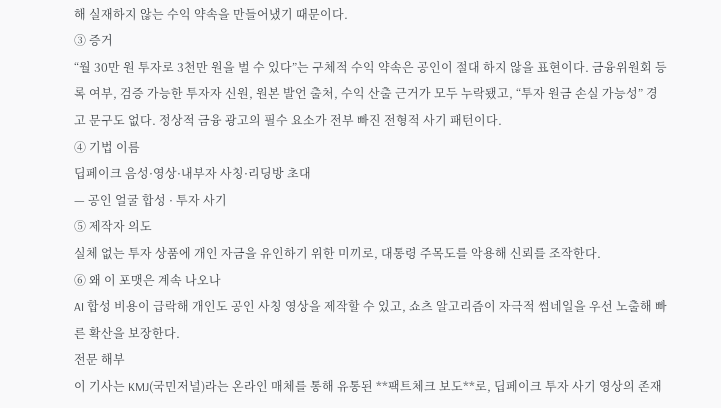해 실재하지 않는 수익 약속을 만들어냈기 때문이다.
③ 증거
“월 30만 원 투자로 3천만 원을 벌 수 있다”는 구체적 수익 약속은 공인이 절대 하지 않을 표현이다. 금융위원회 등록 여부, 검증 가능한 투자자 신원, 원본 발언 출처, 수익 산출 근거가 모두 누락됐고, “투자 원금 손실 가능성” 경고 문구도 없다. 정상적 금융 광고의 필수 요소가 전부 빠진 전형적 사기 패턴이다.
④ 기법 이름
딥페이크 음성·영상·내부자 사칭·리딩방 초대
— 공인 얼굴 합성 · 투자 사기
⑤ 제작자 의도
실체 없는 투자 상품에 개인 자금을 유인하기 위한 미끼로, 대통령 주목도를 악용해 신뢰를 조작한다.
⑥ 왜 이 포맷은 계속 나오나
AI 합성 비용이 급락해 개인도 공인 사칭 영상을 제작할 수 있고, 쇼츠 알고리즘이 자극적 썸네일을 우선 노출해 빠른 확산을 보장한다.
전문 해부
이 기사는 KMJ(국민저널)라는 온라인 매체를 통해 유통된 **팩트체크 보도**로, 딥페이크 투자 사기 영상의 존재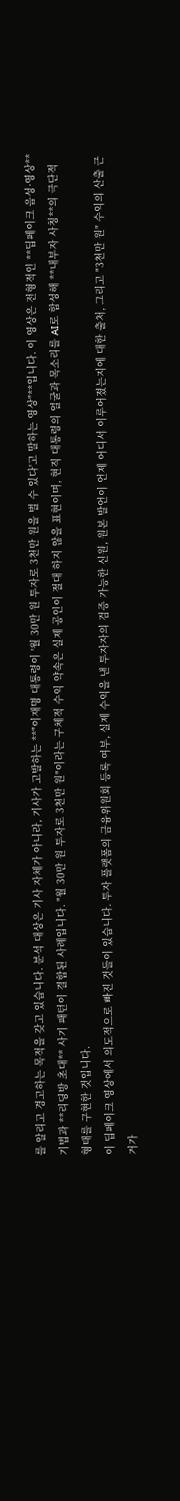를 알리고 경고하는 목적을 갖고 있습니다. 분석 대상은 기사 자체가 아니라, 기사가 고발하는 **"이재명 대통령이 '월 30만 원 투자로 3천만 원을 벌 수 있다'고 말하는 영상"**입니다. 이 영상은 전형적인 **딥페이크 음성·영상** 기법과 **리딩방 초대** 사기 패턴이 결합된 사례입니다. "월 30만 원 투자로 3천만 원"이라는 구체적 수익 약속은 실제 공인이 절대 하지 않을 표현이며, 현직 대통령의 얼굴과 목소리를 AI로 합성해 **내부자 사칭**의 극단적 형태를 구현한 것입니다.
이 딥페이크 영상에서 의도적으로 빠진 것들이 있습니다. 투자 플랫폼의 금융위원회 등록 여부, 실제 수익을 낸 투자자의 검증 가능한 신원, 원본 발언이 언제 어디서 이루어졌는지에 대한 출처, 그리고 "3천만 원" 수익의 산출 근거가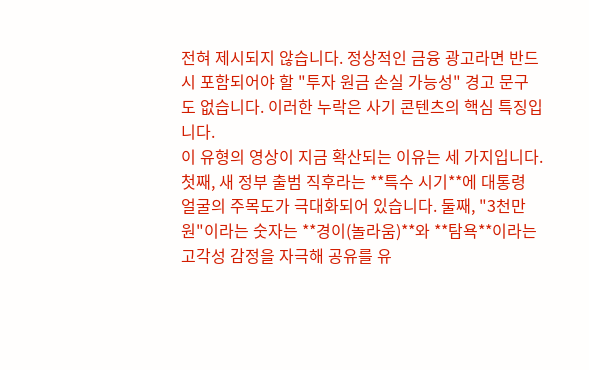전혀 제시되지 않습니다. 정상적인 금융 광고라면 반드시 포함되어야 할 "투자 원금 손실 가능성" 경고 문구도 없습니다. 이러한 누락은 사기 콘텐츠의 핵심 특징입니다.
이 유형의 영상이 지금 확산되는 이유는 세 가지입니다. 첫째, 새 정부 출범 직후라는 **특수 시기**에 대통령 얼굴의 주목도가 극대화되어 있습니다. 둘째, "3천만 원"이라는 숫자는 **경이(놀라움)**와 **탐욕**이라는 고각성 감정을 자극해 공유를 유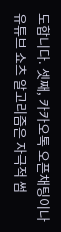도합니다. 셋째, 카카오톡 오픈채팅이나 유튜브 쇼츠 알고리즘은 자극적 썸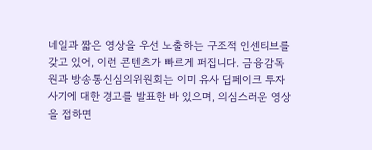네일과 짧은 영상을 우선 노출하는 구조적 인센티브를 갖고 있어, 이런 콘텐츠가 빠르게 퍼집니다. 금융감독원과 방송통신심의위원회는 이미 유사 딥페이크 투자 사기에 대한 경고를 발표한 바 있으며, 의심스러운 영상을 접하면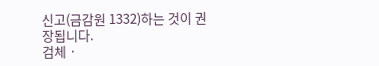신고(금감원 1332)하는 것이 권장됩니다.
검체 ·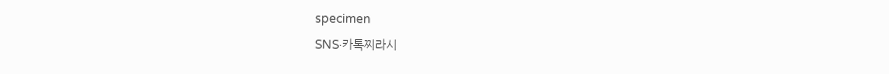specimen
SNS·카톡찌라시